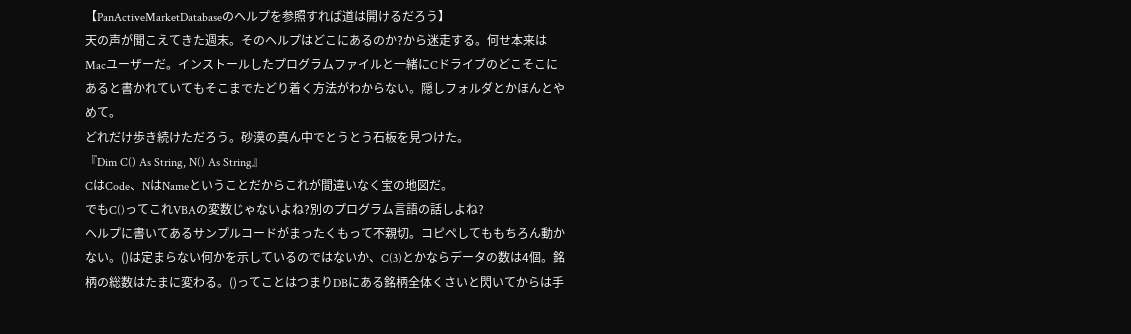【PanActiveMarketDatabaseのヘルプを参照すれば道は開けるだろう】
天の声が聞こえてきた週末。そのヘルプはどこにあるのか?から迷走する。何せ本来はMacユーザーだ。インストールしたプログラムファイルと一緒にCドライブのどこそこにあると書かれていてもそこまでたどり着く方法がわからない。隠しフォルダとかほんとやめて。
どれだけ歩き続けただろう。砂漠の真ん中でとうとう石板を見つけた。
『Dim C() As String, N() As String』
CはCode、NはNameということだからこれが間違いなく宝の地図だ。
でもC()ってこれVBAの変数じゃないよね?別のプログラム言語の話しよね?
ヘルプに書いてあるサンプルコードがまったくもって不親切。コピペしてももちろん動かない。()は定まらない何かを示しているのではないか、C(3)とかならデータの数は4個。銘柄の総数はたまに変わる。()ってことはつまりDBにある銘柄全体くさいと閃いてからは手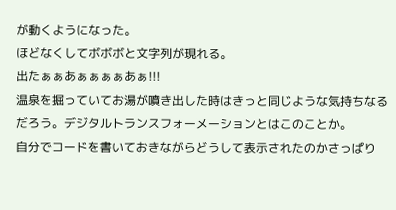が動くようになった。
ほどなくしてボボボと文字列が現れる。
出たぁぁあぁぁぁぁあぁ!!!
温泉を掘っていてお湯が噴き出した時はきっと同じような気持ちなるだろう。デジタルトランスフォーメーションとはこのことか。
自分でコードを書いておきながらどうして表示されたのかさっぱり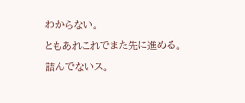わからない。
ともあれこれでまた先に進める。詰んでないス。